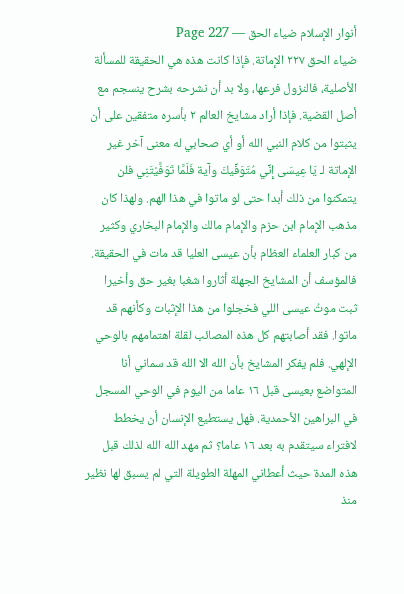أنوار الإسلام ضياء الحق — Page 227
ضياء الحق ۲۲۷ الإماتة. فإذا كانت هذه هي الحقيقة للمسألة الأصلية، فالنزول فرعها، ولا بد أن نشرحه بشرح ينسجم مع أصل القضية. فإذا أراد مشايخ العالم ۲ بأسره متفقين على أن يثبتوا من كلام النبي الله أو أي صحابي له معنى آخر غير الإماتة لـ يَا عِيسَى إِنِّي مُتَوَفِّيكَ وآية فَلَمَّا تَوَفَّيْتَنِي فلن يتمكنوا من ذلك أبدا حتى لو ماتوا في هذا الهم. ولهذا كان مذهب الإمام ابن حزم والإمام مالك والإمام البخاري وكثير من كبار العلماء العظام بأن عيسى العليا قد مات في الحقيقة. فالمؤسف أن المشايخ الجهلة أثاروا شغبا بغير حق وأخيرا ثبت موتُ عيسى اللي فخجلوا من هذا الإثبات وكأنهم قد ماتوا. فقد أصابتهم كل هذه المصائب لقلة اهتمامهم بالوحي الإلهي. فلم يفكر المشايخ بأن الله الا الله قد سماني أنا المتواضع بعيسى قبل ١٦ عاما من اليوم في الوحي المسجل في البراهين الأحمدية. فهل يستطيع الإنسان أن يخطط لافتراء سيتقدم به بعد ١٦ عاما؟ ثم مهد الله الله لذلك قبل هذه المدة حيث أعطاني المهلة الطويلة التي لم يسبق لها نظير منذ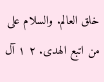خلق العالم. والسلام على من اتبع الهدى. ۲ ١ آل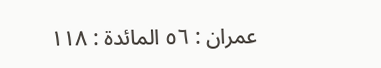عمران : ٥٦ المائدة : ١١٨